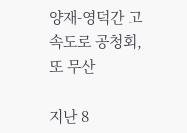양재-영덕간 고속도로 공청회, 또 무산

지난 8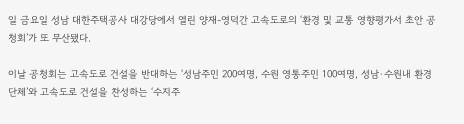일 금요일 성남 대한주택공사 대강당에서 열린 양재-영덕간 고속도로의 ‘환경 및 교통 영향평가서 초안 공청회’가 또 무산됐다.

이날 공청회는 고속도로 건설을 반대하는 ‘성남주민 200여명, 수원 영통주민 100여명, 성남·수원내 환경단체’와 고속도로 건설을 찬성하는 ‘수지주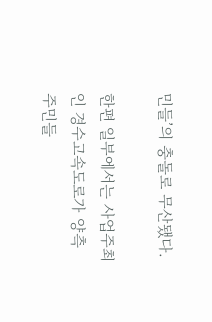민들’의 충돌로 무산됐다.

한편 일부에서는 사업주최인 경수고속도로가 양측 주민들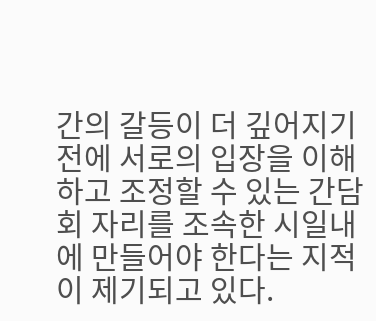간의 갈등이 더 깊어지기 전에 서로의 입장을 이해하고 조정할 수 있는 간담회 자리를 조속한 시일내에 만들어야 한다는 지적이 제기되고 있다.